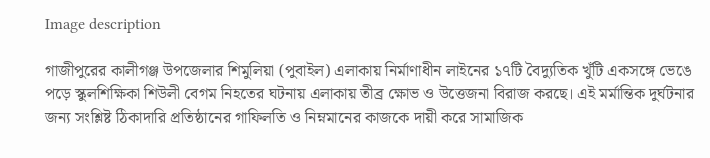Image description

গাজীপুরের কালীগঞ্জ উপজেলার শিমুলিয়া (পুবাইল) এলাকায় নির্মাণাধীন লাইনের ১৭টি বৈদ্যুতিক খুঁটি একসঙ্গে ভেঙে পড়ে স্কুলশিক্ষিকা শিউলী বেগম নিহতের ঘটনায় এলাকায় তীব্র ক্ষোভ ও উত্তেজনা বিরাজ করছে। এই মর্মান্তিক দুর্ঘটনার জন্য সংশ্লিষ্ট ঠিকাদারি প্রতিষ্ঠানের গাফিলতি ও নিম্নমানের কাজকে দায়ী করে সামাজিক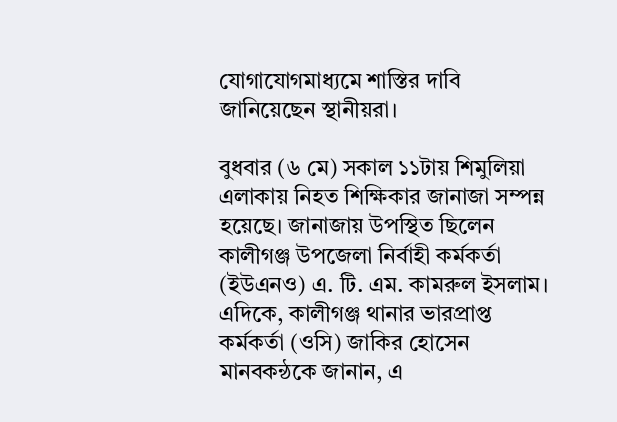যোগাযোগমাধ্যমে শাস্তির দাবি জানিয়েছেন স্থানীয়রা।

বুধবার (৬ মে) সকাল ১১টায় শিমুলিয়া এলাকায় নিহত শিক্ষিকার জানাজা সম্পন্ন হয়েছে। জানাজায় উপস্থিত ছিলেন কালীগঞ্জ উপজেলা নির্বাহী কর্মকর্তা (ইউএনও) এ. টি. এম. কামরুল ইসলাম। এদিকে, কালীগঞ্জ থানার ভারপ্রাপ্ত কর্মকর্তা (ওসি) জাকির হোসেন মানবকন্ঠকে জানান, এ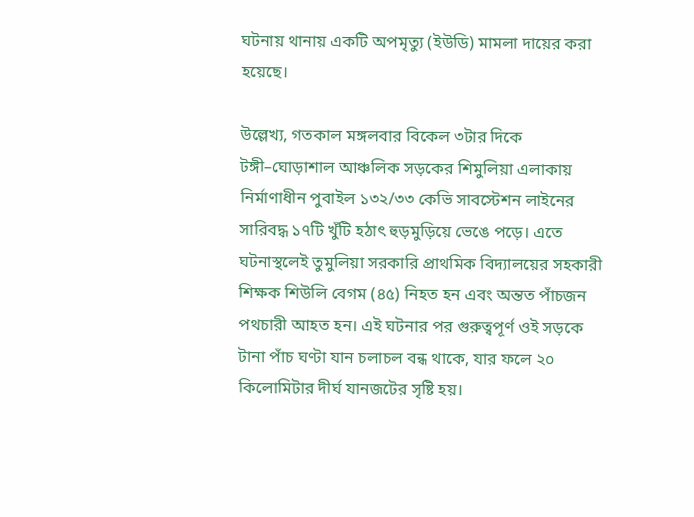ঘটনায় থানায় একটি অপমৃত্যু (ইউডি) মামলা দায়ের করা হয়েছে।

উল্লেখ্য, গতকাল মঙ্গলবার বিকেল ৩টার দিকে টঙ্গী–ঘোড়াশাল আঞ্চলিক সড়কের শিমুলিয়া এলাকায় নির্মাণাধীন পুবাইল ১৩২/৩৩ কেভি সাবস্টেশন লাইনের সারিবদ্ধ ১৭টি খুঁটি হঠাৎ হুড়মুড়িয়ে ভেঙে পড়ে। এতে ঘটনাস্থলেই তুমুলিয়া সরকারি প্রাথমিক বিদ্যালয়ের সহকারী শিক্ষক শিউলি বেগম (৪৫) নিহত হন এবং অন্তত পাঁচজন পথচারী আহত হন। এই ঘটনার পর গুরুত্বপূর্ণ ওই সড়কে টানা পাঁচ ঘণ্টা যান চলাচল বন্ধ থাকে, যার ফলে ২০ কিলোমিটার দীর্ঘ যানজটের সৃষ্টি হয়।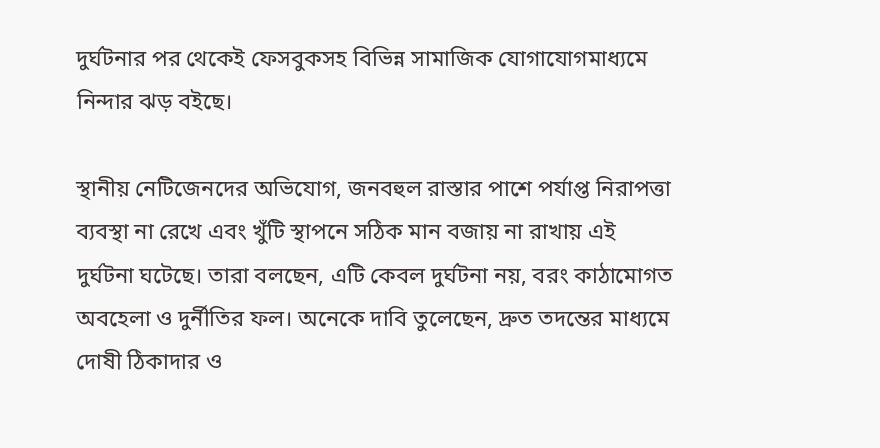দুর্ঘটনার পর থেকেই ফেসবুকসহ বিভিন্ন সামাজিক যোগাযোগমাধ্যমে নিন্দার ঝড় বইছে।

স্থানীয় নেটিজেনদের অভিযোগ, জনবহুল রাস্তার পাশে পর্যাপ্ত নিরাপত্তা ব্যবস্থা না রেখে এবং খুঁটি স্থাপনে সঠিক মান বজায় না রাখায় এই দুর্ঘটনা ঘটেছে। তারা বলছেন, এটি কেবল দুর্ঘটনা নয়, বরং কাঠামোগত অবহেলা ও দুর্নীতির ফল। অনেকে দাবি তুলেছেন, দ্রুত তদন্তের মাধ্যমে দোষী ঠিকাদার ও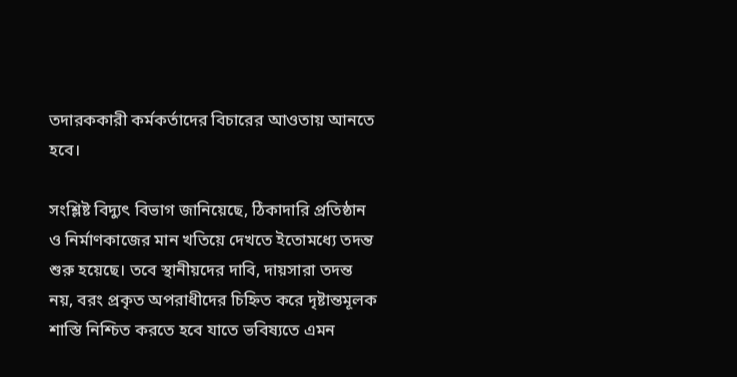তদারককারী কর্মকর্তাদের বিচারের আওতায় আনতে হবে।

সংশ্লিষ্ট বিদ্যুৎ বিভাগ জানিয়েছে, ঠিকাদারি প্রতিষ্ঠান ও নির্মাণকাজের মান খতিয়ে দেখতে ইতোমধ্যে তদন্ত শুরু হয়েছে। তবে স্থানীয়দের দাবি, দায়সারা তদন্ত নয়, বরং প্রকৃত অপরাধীদের চিহ্নিত করে দৃষ্টান্তমূলক শাস্তি নিশ্চিত করতে হবে যাতে ভবিষ্যতে এমন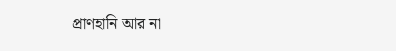প্রাণহানি আর না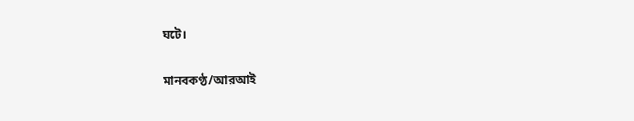ঘটে।

মানবকণ্ঠ/আরআই